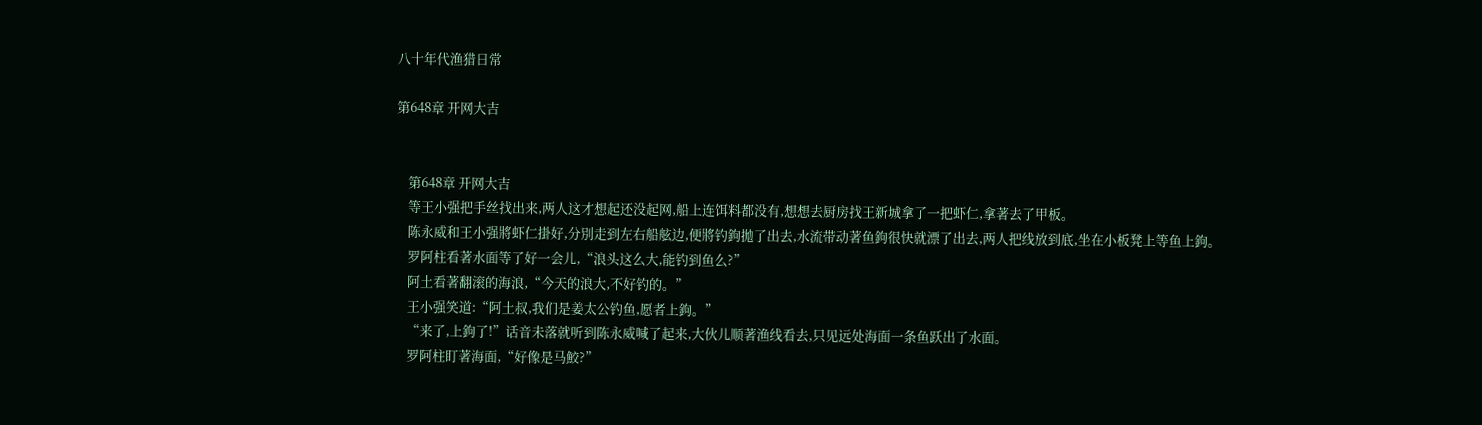八十年代渔猎日常

第648章 开网大吉


    第648章 开网大吉
    等王小强把手丝找出来,两人这才想起还没起网,船上连饵料都没有,想想去厨房找王新城拿了一把虾仁,拿著去了甲板。
    陈永威和王小强將虾仁掛好,分別走到左右船舷边,便將钓鉤拋了出去,水流带动著鱼鉤很快就漂了出去,两人把线放到底,坐在小板凳上等鱼上鉤。
    罗阿柱看著水面等了好一会儿,“浪头这么大,能钓到鱼么?”
    阿土看著翻滚的海浪,“今天的浪大,不好钓的。”
    王小强笑道:“阿土叔,我们是姜太公钓鱼,愿者上鉤。”
    “来了,上鉤了!”话音未落就听到陈永威喊了起来,大伙儿顺著渔线看去,只见远处海面一条鱼跃出了水面。
    罗阿柱盯著海面,“好像是马鮫?”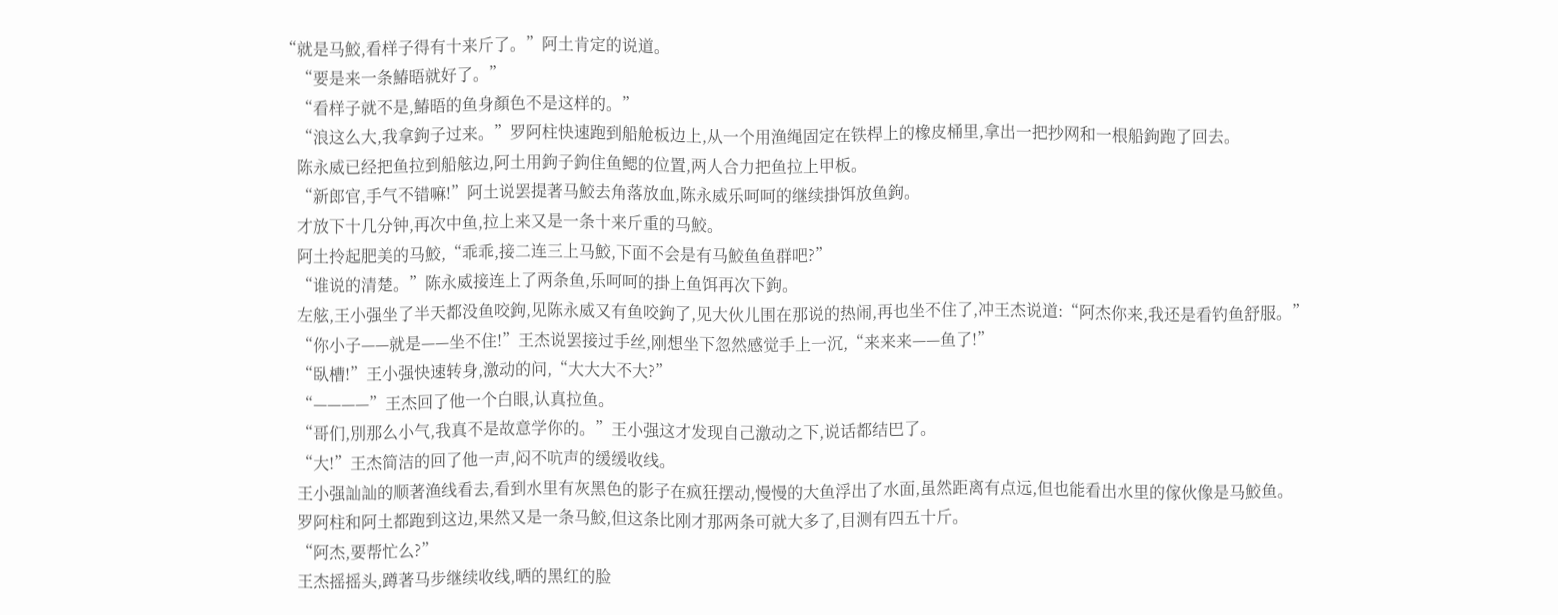“就是马鮫,看样子得有十来斤了。”阿土肯定的说道。
    “要是来一条鰆晤就好了。”
    “看样子就不是,鰆晤的鱼身顏色不是这样的。”
    “浪这么大,我拿鉤子过来。”罗阿柱快速跑到船舱板边上,从一个用渔绳固定在铁桿上的橡皮桶里,拿出一把抄网和一根船鉤跑了回去。
    陈永威已经把鱼拉到船舷边,阿土用鉤子鉤住鱼鳃的位置,两人合力把鱼拉上甲板。
    “新郎官,手气不错嘛!”阿土说罢提著马鮫去角落放血,陈永威乐呵呵的继续掛饵放鱼鉤。
    才放下十几分钟,再次中鱼,拉上来又是一条十来斤重的马鮫。
    阿土拎起肥美的马鮫,“乖乖,接二连三上马鮫,下面不会是有马鮫鱼鱼群吧?”
    “谁说的清楚。”陈永威接连上了两条鱼,乐呵呵的掛上鱼饵再次下鉤。
    左舷,王小强坐了半天都没鱼咬鉤,见陈永威又有鱼咬鉤了,见大伙儿围在那说的热闹,再也坐不住了,冲王杰说道:“阿杰你来,我还是看钓鱼舒服。”
    “你小子——就是——坐不住!”王杰说罢接过手丝,刚想坐下忽然感觉手上一沉,“来来来——鱼了!”
    “臥槽!”王小强快速转身,激动的问,“大大大不大?”
    “————”王杰回了他一个白眼,认真拉鱼。
    “哥们,別那么小气,我真不是故意学你的。”王小强这才发现自己激动之下,说话都结巴了。
    “大!”王杰简洁的回了他一声,闷不吭声的缓缓收线。
    王小强訕訕的顺著渔线看去,看到水里有灰黑色的影子在疯狂摆动,慢慢的大鱼浮出了水面,虽然距离有点远,但也能看出水里的傢伙像是马鮫鱼。
    罗阿柱和阿土都跑到这边,果然又是一条马鮫,但这条比刚才那两条可就大多了,目测有四五十斤。
    “阿杰,要帮忙么?”
    王杰摇摇头,蹲著马步继续收线,晒的黑红的脸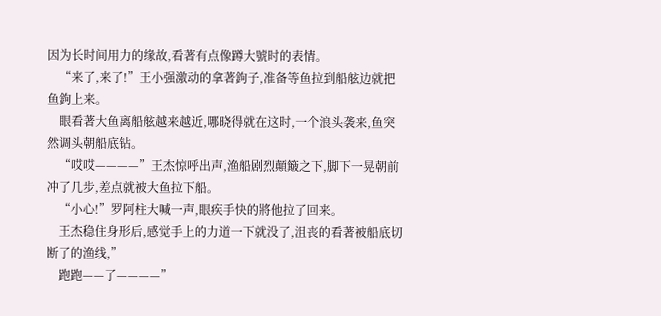因为长时间用力的缘故,看著有点像蹲大號时的表情。
    “来了,来了!”王小强激动的拿著鉤子,准备等鱼拉到船舷边就把鱼鉤上来。
    眼看著大鱼离船舷越来越近,哪晓得就在这时,一个浪头袭来,鱼突然调头朝船底钻。
    “哎哎————”王杰惊呼出声,渔船剧烈顛簸之下,脚下一晃朝前冲了几步,差点就被大鱼拉下船。
    “小心!”罗阿柱大喊一声,眼疾手快的將他拉了回来。
    王杰稳住身形后,感觉手上的力道一下就没了,沮丧的看著被船底切断了的渔线,”
    跑跑——了————”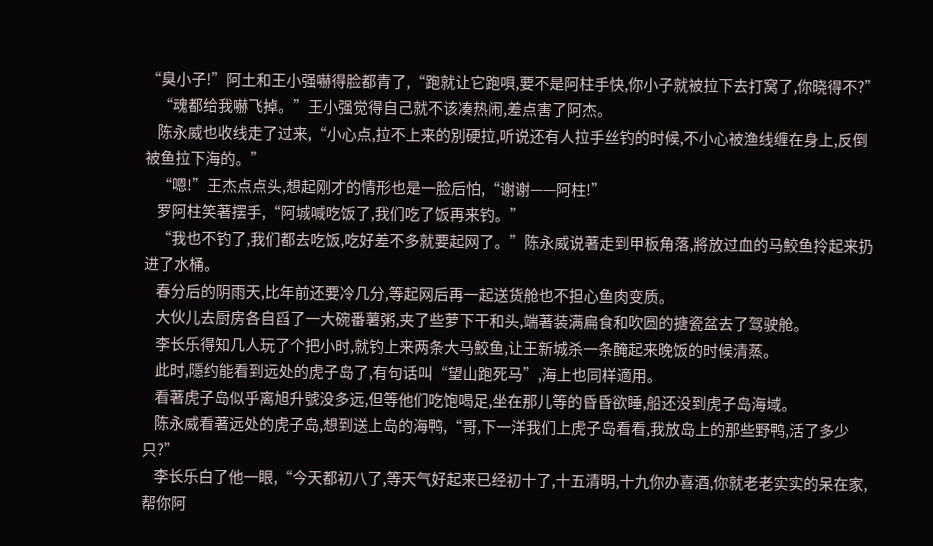“臭小子!”阿土和王小强嚇得脸都青了,“跑就让它跑唄,要不是阿柱手快,你小子就被拉下去打窝了,你晓得不?”
    “魂都给我嚇飞掉。”王小强觉得自己就不该凑热闹,差点害了阿杰。
    陈永威也收线走了过来,“小心点,拉不上来的別硬拉,听说还有人拉手丝钓的时候,不小心被渔线缠在身上,反倒被鱼拉下海的。”
    “嗯!”王杰点点头,想起刚才的情形也是一脸后怕,“谢谢——阿柱!”
    罗阿柱笑著摆手,“阿城喊吃饭了,我们吃了饭再来钓。”
    “我也不钓了,我们都去吃饭,吃好差不多就要起网了。”陈永威说著走到甲板角落,將放过血的马鮫鱼拎起来扔进了水桶。
    春分后的阴雨天,比年前还要冷几分,等起网后再一起送货舱也不担心鱼肉变质。
    大伙儿去厨房各自舀了一大碗番薯粥,夹了些萝下干和头,端著装满扁食和吹圆的搪瓷盆去了驾驶舱。
    李长乐得知几人玩了个把小时,就钓上来两条大马鮫鱼,让王新城杀一条醃起来晚饭的时候清蒸。
    此时,隱约能看到远处的虎子岛了,有句话叫“望山跑死马”,海上也同样適用。
    看著虎子岛似乎离旭升號没多远,但等他们吃饱喝足,坐在那儿等的昏昏欲睡,船还没到虎子岛海域。
    陈永威看著远处的虎子岛,想到送上岛的海鸭,“哥,下一洋我们上虎子岛看看,我放岛上的那些野鸭,活了多少只?”
    李长乐白了他一眼,“今天都初八了,等天气好起来已经初十了,十五清明,十九你办喜酒,你就老老实实的呆在家,帮你阿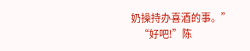奶操持办喜酒的事。”
    “好吧!”陈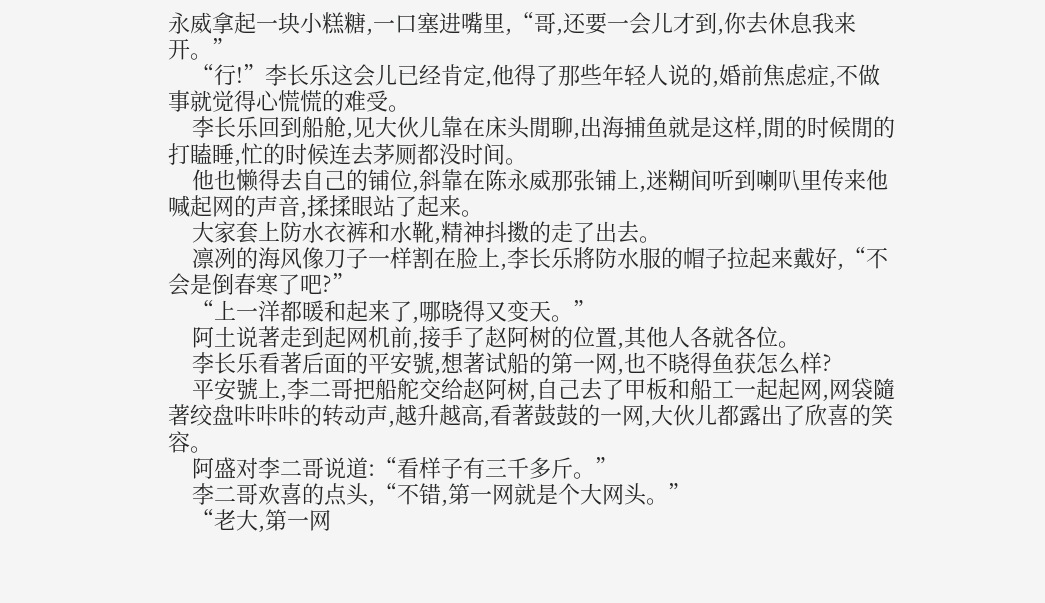永威拿起一块小糕糖,一口塞进嘴里,“哥,还要一会儿才到,你去休息我来开。”
    “行!”李长乐这会儿已经肯定,他得了那些年轻人说的,婚前焦虑症,不做事就觉得心慌慌的难受。
    李长乐回到船舱,见大伙儿靠在床头閒聊,出海捕鱼就是这样,閒的时候閒的打瞌睡,忙的时候连去茅厕都没时间。
    他也懒得去自己的铺位,斜靠在陈永威那张铺上,迷糊间听到喇叭里传来他喊起网的声音,揉揉眼站了起来。
    大家套上防水衣裤和水靴,精神抖擞的走了出去。
    凛冽的海风像刀子一样割在脸上,李长乐將防水服的帽子拉起来戴好,“不会是倒春寒了吧?”
    “上一洋都暖和起来了,哪晓得又变天。”
    阿土说著走到起网机前,接手了赵阿树的位置,其他人各就各位。
    李长乐看著后面的平安號,想著试船的第一网,也不晓得鱼获怎么样?
    平安號上,李二哥把船舵交给赵阿树,自己去了甲板和船工一起起网,网袋隨著绞盘咔咔咔的转动声,越升越高,看著鼓鼓的一网,大伙儿都露出了欣喜的笑容。
    阿盛对李二哥说道:“看样子有三千多斤。”
    李二哥欢喜的点头,“不错,第一网就是个大网头。”
    “老大,第一网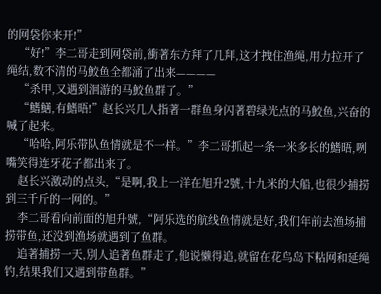的网袋你来开!”
    “好!”李二哥走到网袋前,衝著东方拜了几拜,这才拽住渔绳,用力拉开了绳结,数不清的马鮫鱼全都涌了出来————
    “杀甲,又遇到洄游的马鮫鱼群了。”
    “鰭鱔,有鰭晤!”赵长兴几人指著一群鱼身闪著碧绿光点的马鮫鱼,兴奋的喊了起来。
    “哈哈,阿乐带队鱼情就是不一样。”李二哥抓起一条一米多长的鰭晤,咧嘴笑得连牙花子都出来了。
    赵长兴激动的点头,“是啊,我上一洋在旭升2號,十九米的大船,也很少捕捞到三千斤的一网的。”
    李二哥看向前面的旭升號,“阿乐选的航线鱼情就是好,我们年前去渔场捕捞带鱼,还没到渔场就遇到了鱼群。
    追著捕捞一天,別人追著鱼群走了,他说懒得追,就留在花鸟岛下粘网和延绳钓,结果我们又遇到带鱼群。”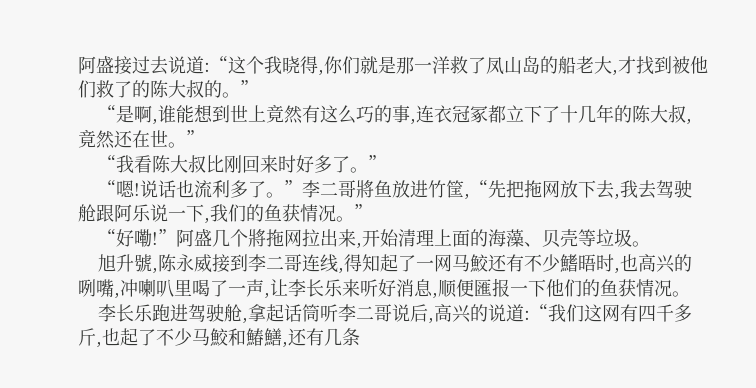阿盛接过去说道:“这个我晓得,你们就是那一洋救了凤山岛的船老大,才找到被他们救了的陈大叔的。”
    “是啊,谁能想到世上竟然有这么巧的事,连衣冠冢都立下了十几年的陈大叔,竟然还在世。”
    “我看陈大叔比刚回来时好多了。”
    “嗯!说话也流利多了。”李二哥將鱼放进竹筐,“先把拖网放下去,我去驾驶舱跟阿乐说一下,我们的鱼获情况。”
    “好嘞!”阿盛几个將拖网拉出来,开始清理上面的海藻、贝壳等垃圾。
    旭升號,陈永威接到李二哥连线,得知起了一网马鮫还有不少鰭晤时,也高兴的咧嘴,冲喇叭里喝了一声,让李长乐来听好消息,顺便匯报一下他们的鱼获情况。
    李长乐跑进驾驶舱,拿起话筒听李二哥说后,高兴的说道:“我们这网有四千多斤,也起了不少马鮫和鰆鱔,还有几条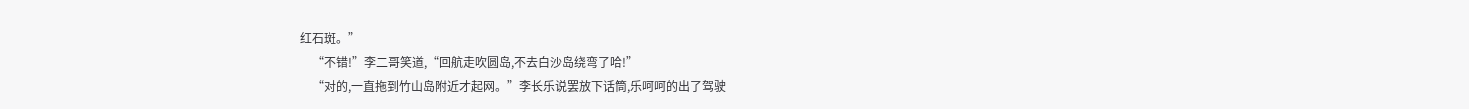红石斑。”
    “不错!”李二哥笑道,“回航走吹圆岛,不去白沙岛绕弯了哈!”
    “对的,一直拖到竹山岛附近才起网。”李长乐说罢放下话筒,乐呵呵的出了驾驶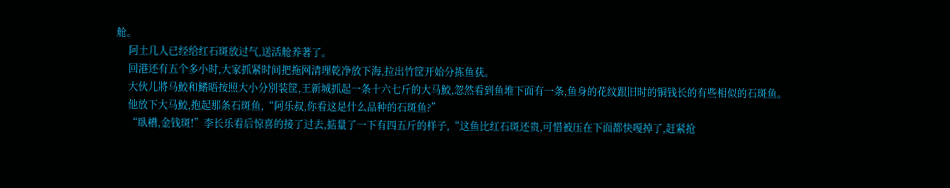舱。
    阿土几人已经给红石斑放过气,送活舱养著了。
    回港还有五个多小时,大家抓紧时间把拖网清理乾净放下海,拉出竹筐开始分拣鱼获。
    大伙儿將马鮫和鰭晤按照大小分別装筐,王新城抓起一条十六七斤的大马鮫,忽然看到鱼堆下面有一条,鱼身的花纹跟旧时的铜钱长的有些相似的石斑鱼。
    他放下大马鮫,抱起那条石斑鱼,“阿乐叔,你看这是什么品种的石斑鱼?”
    “臥槽,金钱斑!”李长乐看后惊喜的接了过去,掂量了一下有四五斤的样子,“这鱼比红石斑还贵,可惜被压在下面都快嘎掉了,赶紧抢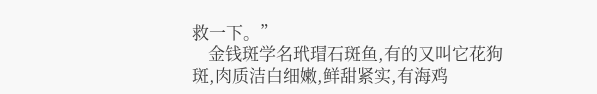救一下。”
    金钱斑学名玳瑁石斑鱼,有的又叫它花狗斑,肉质洁白细嫩,鲜甜紧实,有海鸡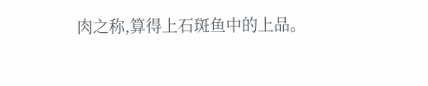肉之称,算得上石斑鱼中的上品。